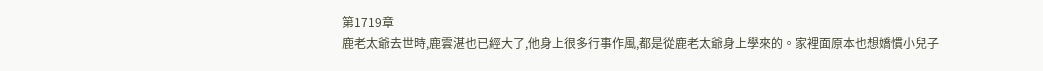第1719章
鹿老太爺去世時,鹿雲湛也已經大了,他身上很多行事作風,都是從鹿老太爺身上學來的。家裡面原本也想嬌慣小兒子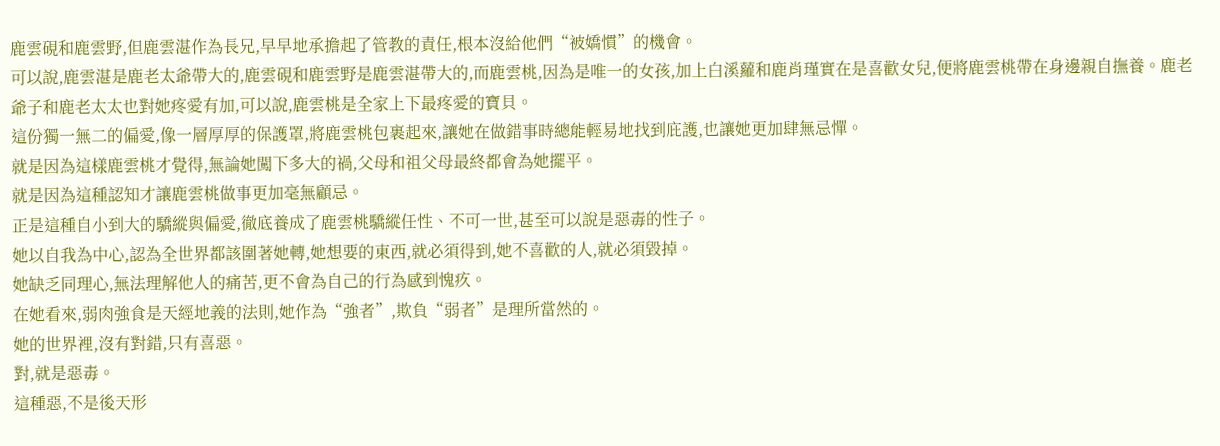鹿雲硯和鹿雲野,但鹿雲湛作為長兄,早早地承擔起了管教的責任,根本沒給他們“被嬌慣”的機會。
可以說,鹿雲湛是鹿老太爺帶大的,鹿雲硯和鹿雲野是鹿雲湛帶大的,而鹿雲桃,因為是唯一的女孩,加上白溪蘿和鹿肖瑾實在是喜歡女兒,便將鹿雲桃帶在身邊親自撫養。鹿老爺子和鹿老太太也對她疼愛有加,可以說,鹿雲桃是全家上下最疼愛的寶貝。
這份獨一無二的偏愛,像一層厚厚的保護罩,將鹿雲桃包裹起來,讓她在做錯事時總能輕易地找到庇護,也讓她更加肆無忌憚。
就是因為這樣鹿雲桃才覺得,無論她闖下多大的禍,父母和祖父母最終都會為她擺平。
就是因為這種認知才讓鹿雲桃做事更加毫無顧忌。
正是這種自小到大的驕縱與偏愛,徹底養成了鹿雲桃驕縱任性、不可一世,甚至可以說是惡毒的性子。
她以自我為中心,認為全世界都該圍著她轉,她想要的東西,就必須得到,她不喜歡的人,就必須毀掉。
她缺乏同理心,無法理解他人的痛苦,更不會為自己的行為感到愧疚。
在她看來,弱肉強食是天經地義的法則,她作為“強者”,欺負“弱者”是理所當然的。
她的世界裡,沒有對錯,只有喜惡。
對,就是惡毒。
這種惡,不是後天形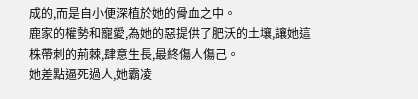成的,而是自小便深植於她的骨血之中。
鹿家的權勢和寵愛,為她的惡提供了肥沃的土壤,讓她這株帶刺的荊棘,肆意生長,最終傷人傷己。
她差點逼死過人,她霸凌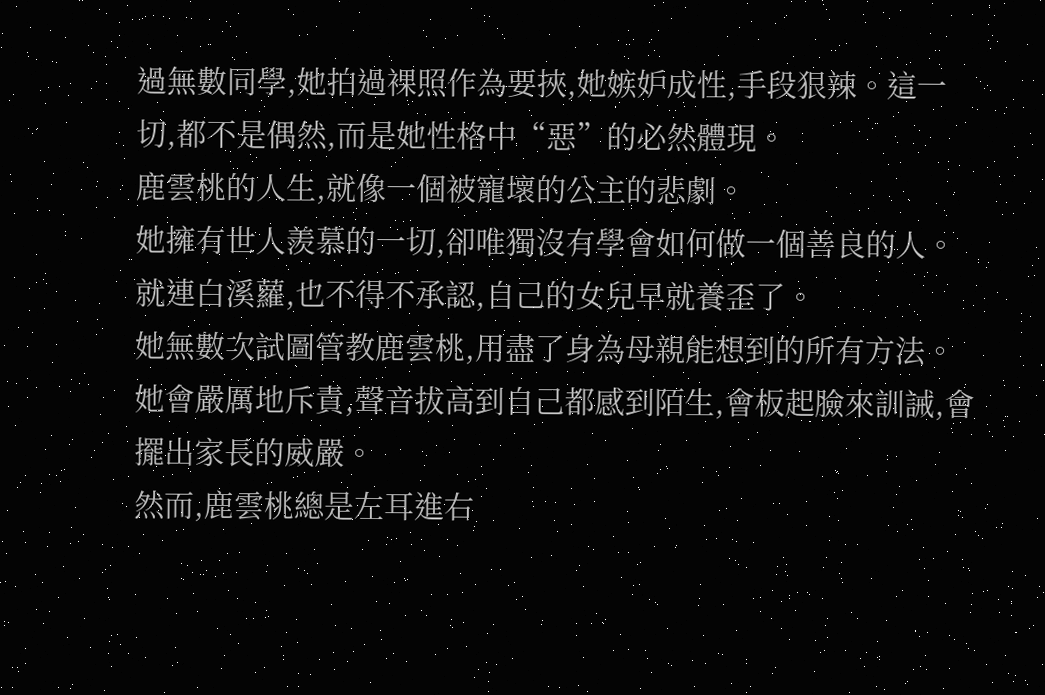過無數同學,她拍過裸照作為要挾,她嫉妒成性,手段狠辣。這一切,都不是偶然,而是她性格中“惡”的必然體現。
鹿雲桃的人生,就像一個被寵壞的公主的悲劇。
她擁有世人羨慕的一切,卻唯獨沒有學會如何做一個善良的人。
就連白溪蘿,也不得不承認,自己的女兒早就養歪了。
她無數次試圖管教鹿雲桃,用盡了身為母親能想到的所有方法。
她會嚴厲地斥責,聲音拔高到自己都感到陌生,會板起臉來訓誡,會擺出家長的威嚴。
然而,鹿雲桃總是左耳進右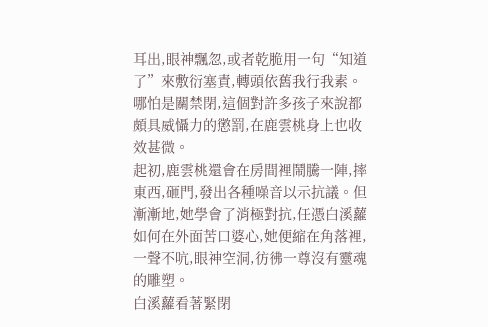耳出,眼神飄忽,或者乾脆用一句“知道了”來敷衍塞責,轉頭依舊我行我素。
哪怕是關禁閉,這個對許多孩子來說都頗具威懾力的懲罰,在鹿雲桃身上也收效甚微。
起初,鹿雲桃還會在房間裡鬧騰一陣,摔東西,砸門,發出各種噪音以示抗議。但漸漸地,她學會了消極對抗,任憑白溪蘿如何在外面苦口婆心,她便縮在角落裡,一聲不吭,眼神空洞,彷彿一尊沒有靈魂的雕塑。
白溪蘿看著緊閉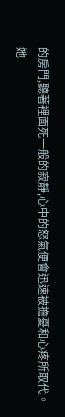的房門,聽著裡面死一般的寂靜,心中的怒氣便會迅速被擔憂和心疼所取代。
她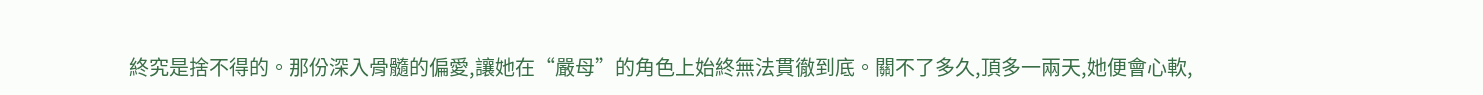終究是捨不得的。那份深入骨髓的偏愛,讓她在“嚴母”的角色上始終無法貫徹到底。關不了多久,頂多一兩天,她便會心軟,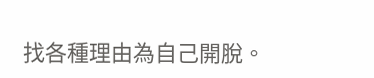找各種理由為自己開脫。